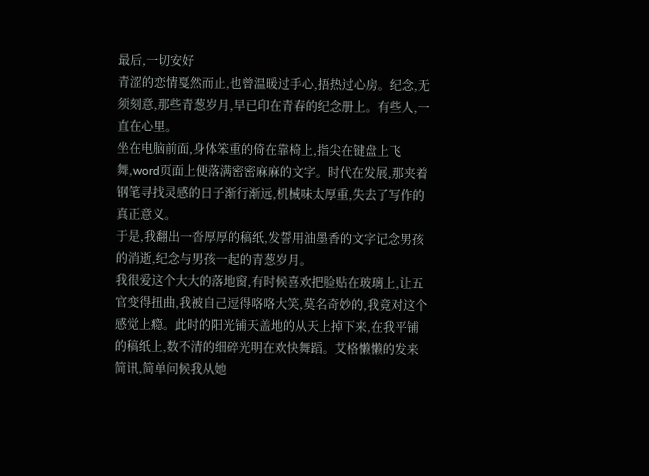最后,一切安好
青涩的恋情戛然而止,也曾温暖过手心,捂热过心房。纪念,无须刻意,那些青葱岁月,早已印在青春的纪念册上。有些人,一直在心里。
坐在电脑前面,身体笨重的倚在靠椅上,指尖在键盘上飞舞,word页面上便落满密密麻麻的文字。时代在发展,那夹着钢笔寻找灵感的日子渐行渐远,机械味太厚重,失去了写作的真正意义。
于是,我翻出一沓厚厚的稿纸,发誓用油墨香的文字记念男孩的消逝,纪念与男孩一起的青葱岁月。
我很爱这个大大的落地窗,有时候喜欢把脸贴在玻璃上,让五官变得扭曲,我被自己逗得咯咯大笑,莫名奇妙的,我竟对这个感觉上瘾。此时的阳光铺天盖地的从天上掉下来,在我平铺的稿纸上,数不清的细碎光明在欢快舞蹈。艾格懒懒的发来简讯,简单问候我从她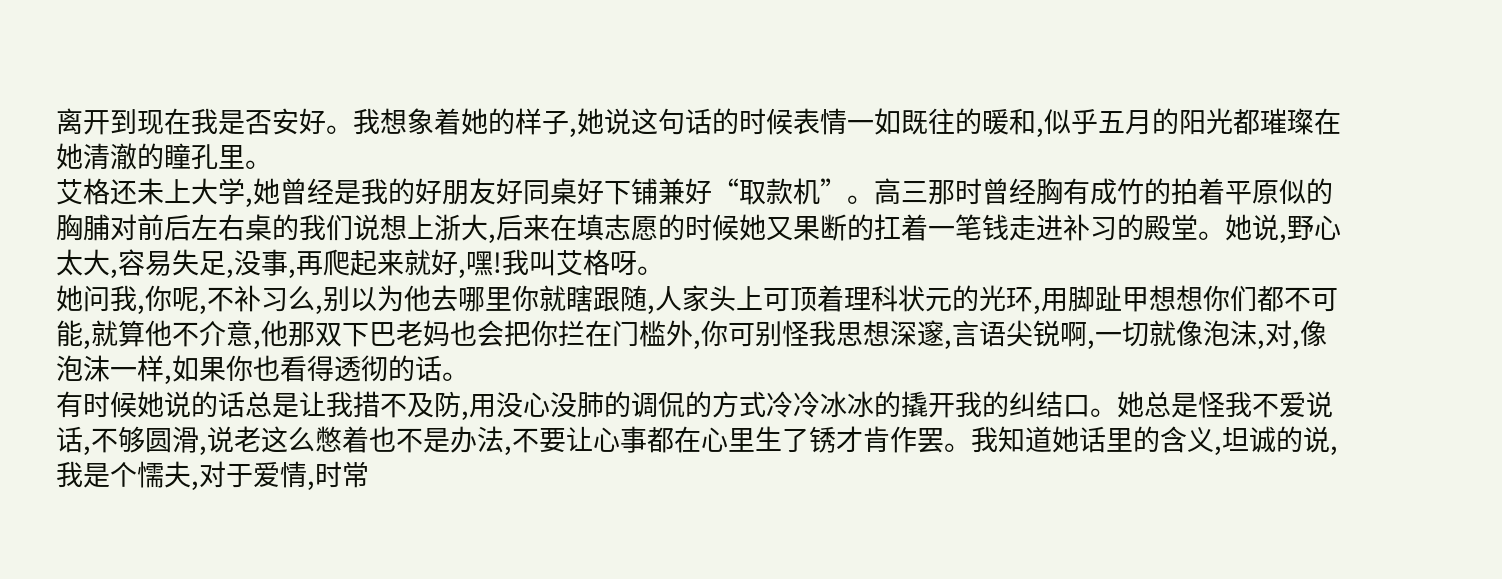离开到现在我是否安好。我想象着她的样子,她说这句话的时候表情一如既往的暖和,似乎五月的阳光都璀璨在她清澈的瞳孔里。
艾格还未上大学,她曾经是我的好朋友好同桌好下铺兼好“取款机”。高三那时曾经胸有成竹的拍着平原似的胸脯对前后左右桌的我们说想上浙大,后来在填志愿的时候她又果断的扛着一笔钱走进补习的殿堂。她说,野心太大,容易失足,没事,再爬起来就好,嘿!我叫艾格呀。
她问我,你呢,不补习么,别以为他去哪里你就瞎跟随,人家头上可顶着理科状元的光环,用脚趾甲想想你们都不可能,就算他不介意,他那双下巴老妈也会把你拦在门槛外,你可别怪我思想深邃,言语尖锐啊,一切就像泡沫,对,像泡沫一样,如果你也看得透彻的话。
有时候她说的话总是让我措不及防,用没心没肺的调侃的方式冷冷冰冰的撬开我的纠结口。她总是怪我不爱说话,不够圆滑,说老这么憋着也不是办法,不要让心事都在心里生了锈才肯作罢。我知道她话里的含义,坦诚的说,我是个懦夫,对于爱情,时常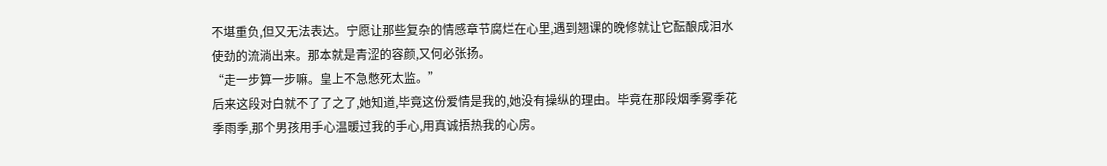不堪重负,但又无法表达。宁愿让那些复杂的情感章节腐烂在心里,遇到翘课的晚修就让它酝酿成泪水使劲的流淌出来。那本就是青涩的容颜,又何必张扬。
“走一步算一步嘛。皇上不急憋死太监。”
后来这段对白就不了了之了,她知道,毕竟这份爱情是我的,她没有操纵的理由。毕竟在那段烟季雾季花季雨季,那个男孩用手心温暖过我的手心,用真诚捂热我的心房。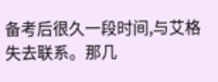备考后很久一段时间,与艾格失去联系。那几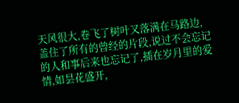天风很大,卷飞了树叶又落满在马路边,盖住了所有的曾经的片段,说过不会忘记的人和事后来也忘记了,插在岁月里的爱情,如昙花盛开,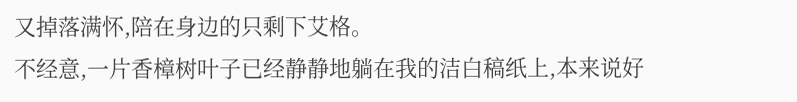又掉落满怀,陪在身边的只剩下艾格。
不经意,一片香樟树叶子已经静静地躺在我的洁白稿纸上,本来说好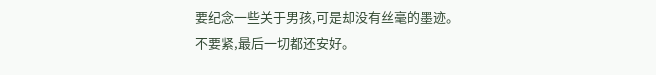要纪念一些关于男孩,可是却没有丝毫的墨迹。
不要紧,最后一切都还安好。